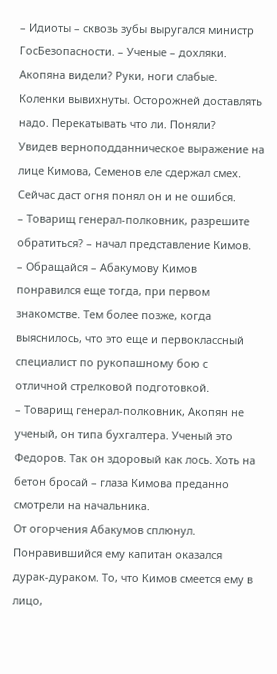– Идиоты – сквозь зубы выругался министр ГосБезопасности. – Ученые – дохляки. Акопяна видели? Руки, ноги слабые. Коленки вывихнуты. Осторожней доставлять надо. Перекатывать что ли. Поняли?
Увидев верноподданническое выражение на лице Кимова, Семенов еле сдержал смех. Сейчас даст огня понял он и не ошибся.
– Товарищ генерал-полковник, разрешите обратиться? – начал представление Кимов.
– Обращайся – Абакумову Кимов понравился еще тогда, при первом знакомстве. Тем более позже, когда выяснилось, что это еще и первоклассный специалист по рукопашному бою с отличной стрелковой подготовкой.
– Товарищ генерал-полковник, Акопян не ученый, он типа бухгалтера. Ученый это Федоров. Так он здоровый как лось. Хоть на бетон бросай – глаза Кимова преданно смотрели на начальника.
От огорчения Абакумов сплюнул. Понравившийся ему капитан оказался дурак-дураком. То, что Кимов смеется ему в лицо,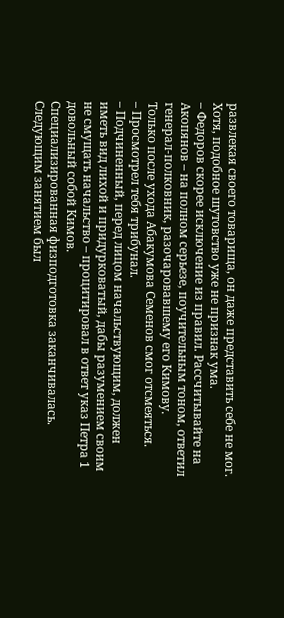развлекая своего товарища, он даже представить себе не мог. Хотя, подобное шутовство уже не признак ума.
– Федоров скорее исключение из правил. Рассчитывайте на Акопянов – на полном серьезе, поучительным тоном, ответил генерал-полковник, разочаровавшему его Кимову.
Только после ухода Абакумова Семенов смог отсмеяться.
– Просмотрел тебя трибунал.
– Подчиненный, перед лицом начальствующим, должен иметь вид лихой и придурковатый, дабы разумением своим не смущать начальство – процитировал в ответ указ Петра 1 довольный собой Кимов.
Специализированная физподготовка заканчивалась. Следующим занятием был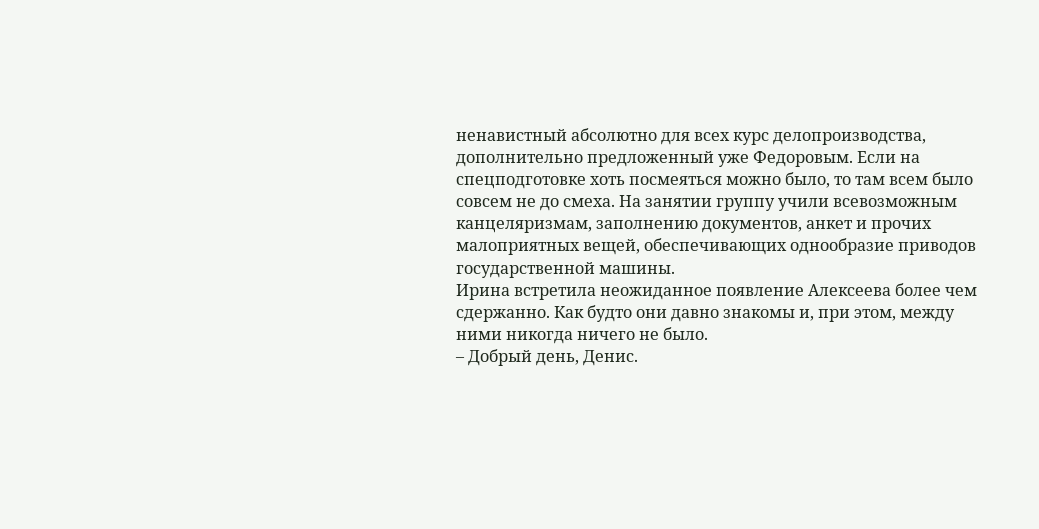ненавистный абсолютно для всех курс делопроизводства, дополнительно предложенный уже Федоровым. Если на спецподготовке хоть посмеяться можно было, то там всем было совсем не до смеха. На занятии группу учили всевозможным канцеляризмам, заполнению документов, анкет и прочих малоприятных вещей, обеспечивающих однообразие приводов государственной машины.
Ирина встретила неожиданное появление Алексеева более чем сдержанно. Как будто они давно знакомы и, при этом, между ними никогда ничего не было.
– Добрый день, Денис.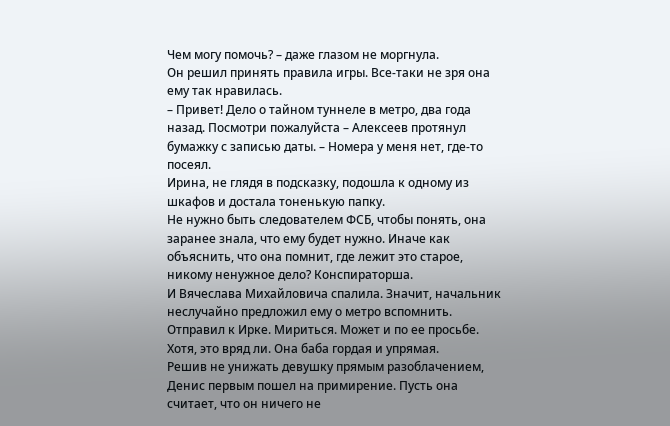Чем могу помочь? – даже глазом не моргнула.
Он решил принять правила игры. Все-таки не зря она ему так нравилась.
– Привет! Дело о тайном туннеле в метро, два года назад. Посмотри пожалуйста – Алексеев протянул бумажку с записью даты. – Номера у меня нет, где-то посеял.
Ирина, не глядя в подсказку, подошла к одному из шкафов и достала тоненькую папку.
Не нужно быть следователем ФСБ, чтобы понять, она заранее знала, что ему будет нужно. Иначе как объяснить, что она помнит, где лежит это старое, никому ненужное дело? Конспираторша.
И Вячеслава Михайловича спалила. Значит, начальник неслучайно предложил ему о метро вспомнить. Отправил к Ирке. Мириться. Может и по ее просьбе. Хотя, это вряд ли. Она баба гордая и упрямая.
Решив не унижать девушку прямым разоблачением, Денис первым пошел на примирение. Пусть она считает, что он ничего не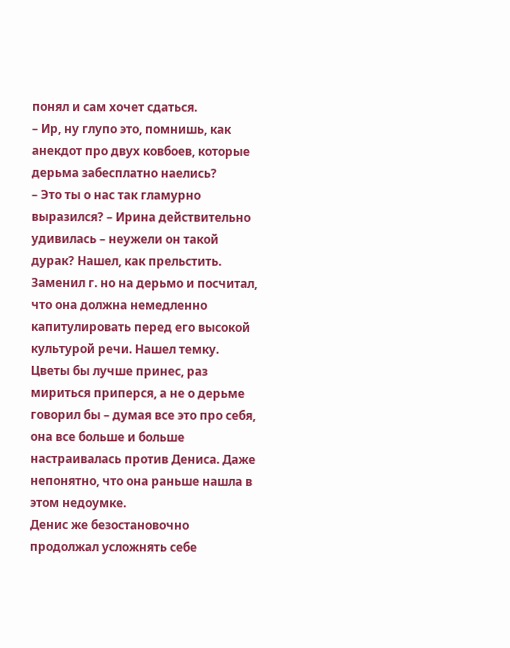понял и сам хочет сдаться.
– Ир, ну глупо это, помнишь, как анекдот про двух ковбоев, которые дерьма забесплатно наелись?
– Это ты о нас так гламурно выразился? – Ирина действительно удивилась – неужели он такой дурак? Нашел, как прельстить. Заменил г. но на дерьмо и посчитал, что она должна немедленно капитулировать перед его высокой культурой речи. Нашел темку. Цветы бы лучше принес, раз мириться приперся, а не о дерьме говорил бы – думая все это про себя, она все больше и больше настраивалась против Дениса. Даже непонятно, что она раньше нашла в этом недоумке.
Денис же безостановочно продолжал усложнять себе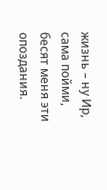жизнь – ну Ир, сама пойми, бесят меня эти опоздания.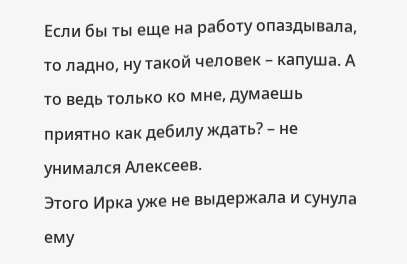Если бы ты еще на работу опаздывала, то ладно, ну такой человек – капуша. А то ведь только ко мне, думаешь приятно как дебилу ждать? – не унимался Алексеев.
Этого Ирка уже не выдержала и сунула ему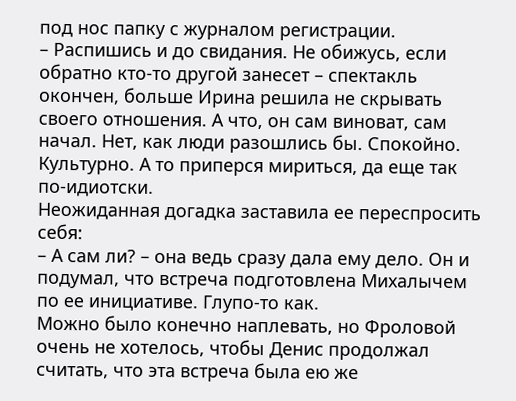под нос папку с журналом регистрации.
– Распишись и до свидания. Не обижусь, если обратно кто-то другой занесет – спектакль окончен, больше Ирина решила не скрывать своего отношения. А что, он сам виноват, сам начал. Нет, как люди разошлись бы. Спокойно. Культурно. А то приперся мириться, да еще так по-идиотски.
Неожиданная догадка заставила ее переспросить себя:
– А сам ли? – она ведь сразу дала ему дело. Он и подумал, что встреча подготовлена Михалычем по ее инициативе. Глупо-то как.
Можно было конечно наплевать, но Фроловой очень не хотелось, чтобы Денис продолжал считать, что эта встреча была ею же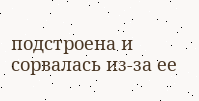подстроена и сорвалась из-за ее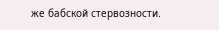же бабской стервозности.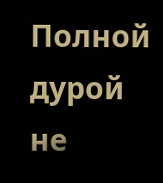Полной дурой не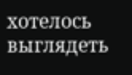хотелось выглядеть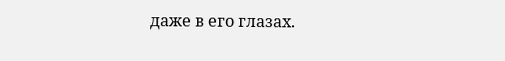даже в его глазах.